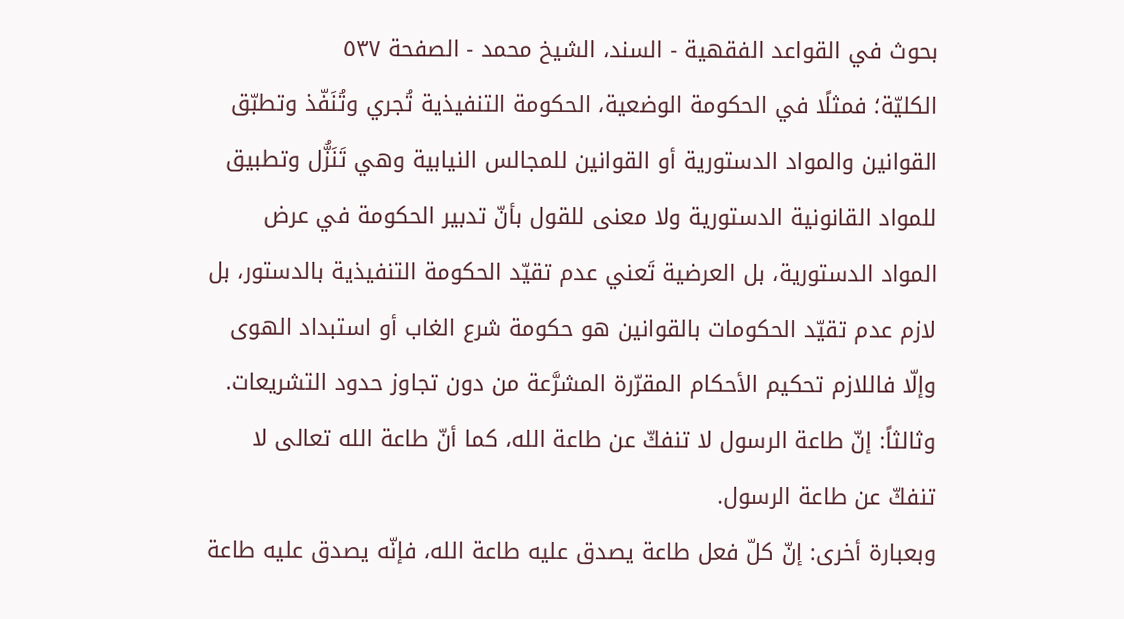بحوث في القواعد الفقهية - السند، الشيخ محمد - الصفحة ٥٣٧
الكليّة؛ فمثلًا في الحكومة الوضعية، الحكومة التنفيذية تُجري وتُنَفّذ وتطبّق القوانين والمواد الدستورية أو القوانين للمجالس النيابية وهي تَنَزُّل وتطبيق للمواد القانونية الدستورية ولا معنى للقول بأنّ تدبير الحكومة في عرض المواد الدستورية، بل العرضية تَعني عدم تقيّد الحكومة التنفيذية بالدستور، بل لازم عدم تقيّد الحكومات بالقوانين هو حكومة شرع الغاب أو استبداد الهوى وإلّا فاللازم تحكيم الأحكام المقرّرة المشرَّعة من دون تجاوز حدود التشريعات.
وثالثاً: إنّ طاعة الرسول لا تنفكّ عن طاعة الله، كما أنّ طاعة الله تعالى لا تنفكّ عن طاعة الرسول.
وبعبارة أخرى: إنّ كلّ فعل طاعة يصدق عليه طاعة الله، فإنّه يصدق عليه طاعة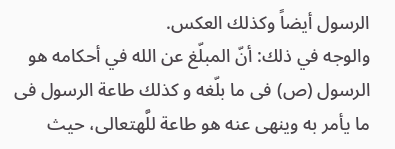الرسول أيضاً وكذلك العكس.
والوجه في ذلك: أنّ المبلّغ عن الله في أحكامه هو الرسول (ص) فى ما بلّغه و كذلك طاعة الرسول فى ما يأمر به وينهى عنه هو طاعة للَّهتعالى، حيث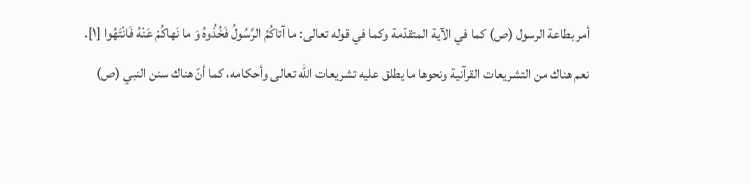أمر بطاعة الرسول (ص) كما في الآية المتقدّمة وكما في قوله تعالى: ما آتاكُمُ الرَّسُولُ فَخُذُوهُ وَ ما نَهاكُمْ عَنْهُ فَانْتَهُوا [١].
نعم هناك من التشريعات القرآنية ونحوها ما يطلق عليه تشريعات الله تعالى وأحكامه، كما أنّ هناك سنن النبي (ص)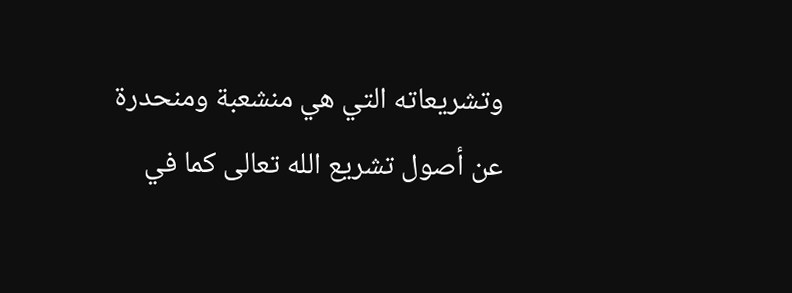وتشريعاته التي هي منشعبة ومنحدرة عن أصول تشريع الله تعالى كما في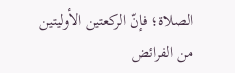الصلاة؛ فإنّ الركعتين الأوليتين من الفرائض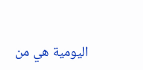اليومية هي من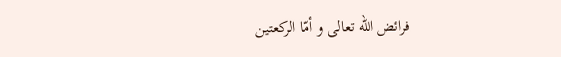فرائض الله تعالى و أمّا الركعتين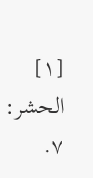[١] الحشر: ٧.